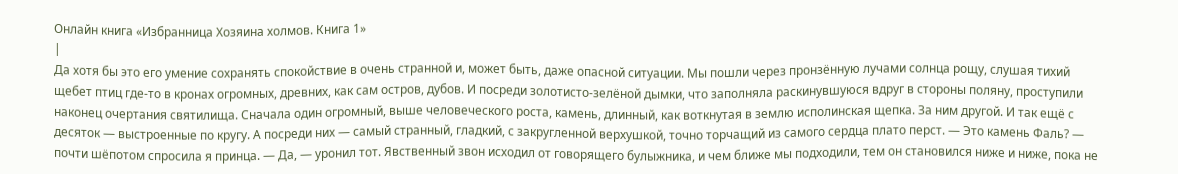Онлайн книга «Избранница Хозяина холмов. Книга 1»
|
Да хотя бы это его умение сохранять спокойствие в очень странной и, может быть, даже опасной ситуации. Мы пошли через пронзённую лучами солнца рощу, слушая тихий щебет птиц где-то в кронах огромных, древних, как сам остров, дубов. И посреди золотисто-зелёной дымки, что заполняла раскинувшуюся вдруг в стороны поляну, проступили наконец очертания святилища. Сначала один огромный, выше человеческого роста, камень, длинный, как воткнутая в землю исполинская щепка. За ним другой. И так ещё с десяток — выстроенные по кругу. А посреди них — самый странный, гладкий, с закругленной верхушкой, точно торчащий из самого сердца плато перст. — Это камень Фаль? — почти шёпотом спросила я принца. — Да, — уронил тот. Явственный звон исходил от говорящего булыжника, и чем ближе мы подходили, тем он становился ниже и ниже, пока не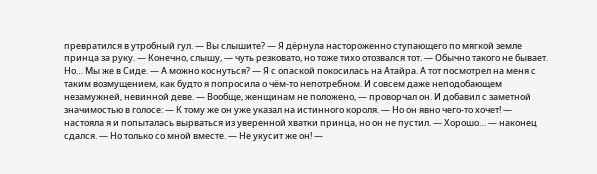превратился в утробный гул. — Вы слышите? — Я дёрнула настороженно ступающего по мягкой земле принца за руку. — Конечно, слышу, — чуть резковато, но тоже тихо отозвался тот. — Обычно такого не бывает. Но… Мы же в Сиде. — А можно коснуться? — Я с опаской покосилась на Атайра. А тот посмотрел на меня с таким возмущением, как будто я попросила о чём-то непотребном. И совсем даже неподобающем незамужней, невинной деве. — Вообще, женщинам не положено, — проворчал он. И добавил с заметной значимостью в голосе: — К тому же он уже указал на истинного короля. — Но он явно чего-то хочет! — настояла я и попыталась вырваться из уверенной хватки принца, но он не пустил. — Хорошо… — наконец сдался. — Но только со мной вместе. — Не укусит же он! —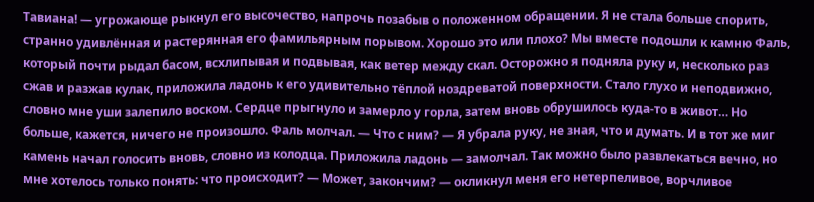Тавиана! — угрожающе рыкнул его высочество, напрочь позабыв о положенном обращении. Я не стала больше спорить, странно удивлённая и растерянная его фамильярным порывом. Хорошо это или плохо? Мы вместе подошли к камню Фаль, который почти рыдал басом, всхлипывая и подвывая, как ветер между скал. Осторожно я подняла руку и, несколько раз сжав и разжав кулак, приложила ладонь к его удивительно тёплой ноздреватой поверхности. Стало глухо и неподвижно, словно мне уши залепило воском. Сердце прыгнуло и замерло у горла, затем вновь обрушилось куда-то в живот… Но больше, кажется, ничего не произошло. Фаль молчал. — Что с ним? — Я убрала руку, не зная, что и думать. И в тот же миг камень начал голосить вновь, словно из колодца. Приложила ладонь — замолчал. Так можно было развлекаться вечно, но мне хотелось только понять: что происходит? — Может, закончим? — окликнул меня его нетерпеливое, ворчливое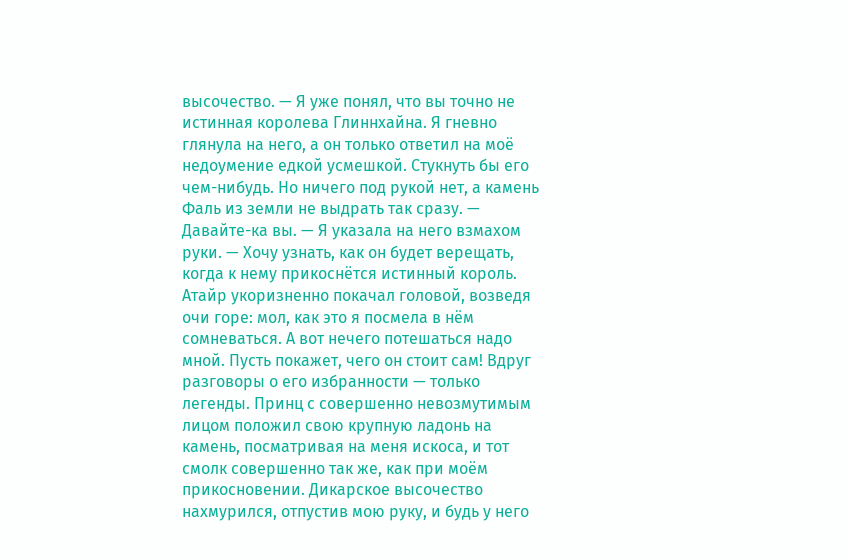высочество. — Я уже понял, что вы точно не истинная королева Глиннхайна. Я гневно глянула на него, а он только ответил на моё недоумение едкой усмешкой. Стукнуть бы его чем-нибудь. Но ничего под рукой нет, а камень Фаль из земли не выдрать так сразу. — Давайте-ка вы. — Я указала на него взмахом руки. — Хочу узнать, как он будет верещать, когда к нему прикоснётся истинный король. Атайр укоризненно покачал головой, возведя очи горе: мол, как это я посмела в нём сомневаться. А вот нечего потешаться надо мной. Пусть покажет, чего он стоит сам! Вдруг разговоры о его избранности — только легенды. Принц с совершенно невозмутимым лицом положил свою крупную ладонь на камень, посматривая на меня искоса, и тот смолк совершенно так же, как при моём прикосновении. Дикарское высочество нахмурился, отпустив мою руку, и будь у него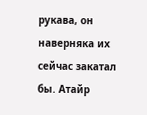рукава, он наверняка их сейчас закатал бы. Атайр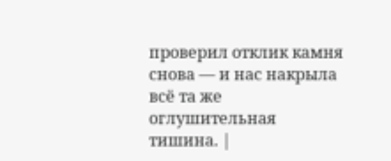проверил отклик камня снова — и нас накрыла всё та же оглушительная тишина. |